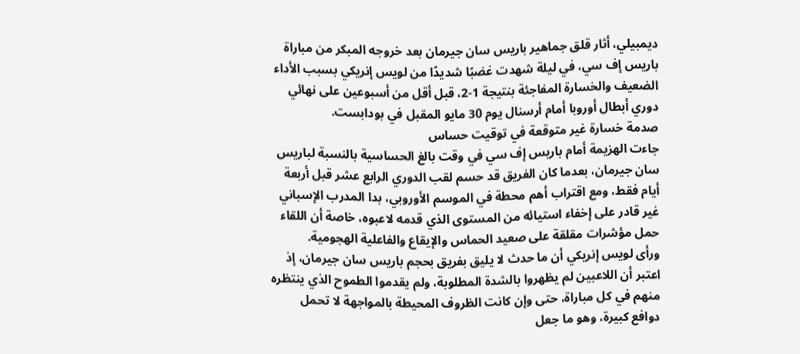ديمبيلي، أثار قلق جماهير باريس سان جيرمان بعد خروجه المبكر من مباراة باريس إف سي، في ليلة شهدت غضبًا شديدًا من لويس إنريكي بسبب الأداء الضعيف والخسارة المفاجئة بنتيجة 1-2، قبل أقل من أسبوعين على نهائي دوري أبطال أوروبا أمام أرسنال يوم 30 مايو المقبل في بودابست.
صدمة خسارة غير متوقعة في توقيت حساس
جاءت الهزيمة أمام باريس إف سي في وقت بالغ الحساسية بالنسبة لباريس سان جيرمان، بعدما كان الفريق قد حسم لقب الدوري الرابع عشر قبل أربعة أيام فقط، ومع اقتراب أهم محطة في الموسم الأوروبي، بدا المدرب الإسباني غير قادر على إخفاء استيائه من المستوى الذي قدمه لاعبوه، خاصة أن اللقاء حمل مؤشرات مقلقة على صعيد الحماس والإيقاع والفاعلية الهجومية.
ورأى لويس إنريكي أن ما حدث لا يليق بفريق بحجم باريس سان جيرمان، إذ اعتبر أن اللاعبين لم يظهروا بالشدة المطلوبة، ولم يقدموا الطموح الذي ينتظره منهم في كل مباراة، حتى وإن كانت الظروف المحيطة بالمواجهة لا تحمل دوافع كبيرة، وهو ما جعل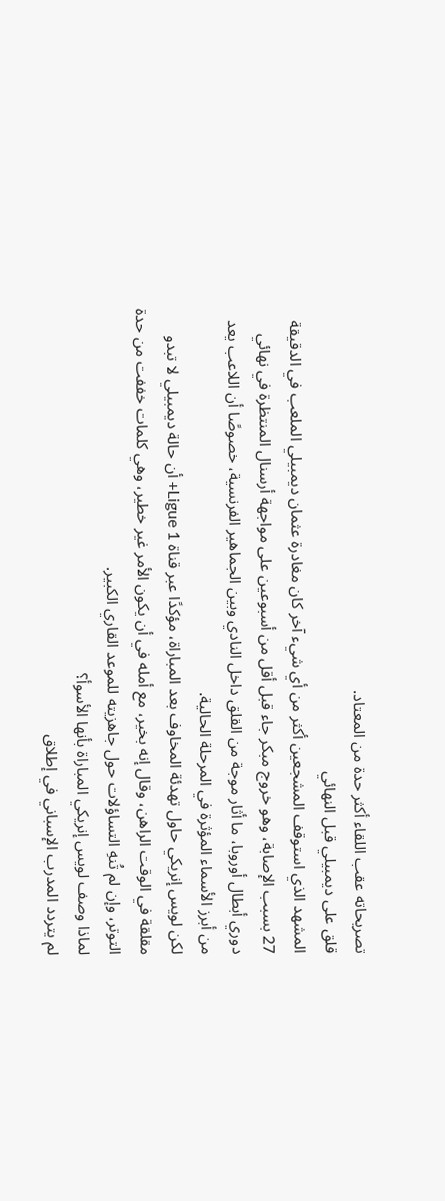تصريحاته عقب اللقاء أكثر حدة من المعتاد.
قلق على ديمبيلي قبل النهائي
المشهد الذي استوقف المشجعين أكثر من أي شيء آخر كان مغادرة عثمان ديمبيلي الملعب في الدقيقة 27 بسبب الإصابة، وهو خروج مبكر جاء قبل أقل من أسبوعين على مواجهة أرسنال المنتظرة في نهائي دوري أبطال أوروبا، ما أثار موجة من القلق داخل النادي وبين الجماهير الفرنسية، خصوصًا أن اللاعب يعد من أبرز الأسماء المؤثرة في المرحلة الحالية.
لكن لويس إنريكي حاول تهدئة المخاوف بعد المباراة، مؤكدًا عبر قناة Ligue 1+ أن حالة ديمبيلي لا تبدو مقلقة في الوقت الراهن، وقال إنه بخير، مع أمله في أن يكون الأمر غير خطير، وهي كلمات خففت من حدة التوتر، وإن لم تُنهِ التساؤلات حول جاهزيته للموعد القاري الكبير.
لماذا وصف لويس إنريكي المباراة بأنها الأسوأ؟
لم يتردد المدرب الإسباني في إطلاق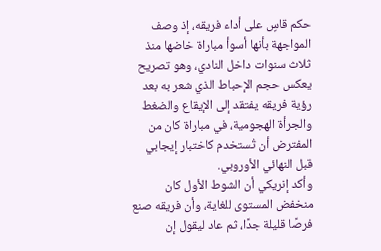حكم قاسٍ على أداء فريقه، إذ وصف المواجهة بأنها أسوأ مباراة خاضها منذ ثلاث سنوات داخل النادي، وهو تصريح يعكس حجم الإحباط الذي شعر به بعد رؤية فريقه يفتقد إلى الإيقاع والضغط والجرأة الهجومية، في مباراة كان من المفترض أن تُستخدم كاختبار إيجابي قبل النهائي الأوروبي.
وأكد إنريكي أن الشوط الأول كان منخفض المستوى للغاية، وأن فريقه صنع فرصًا قليلة جدًا، ثم عاد ليقول إن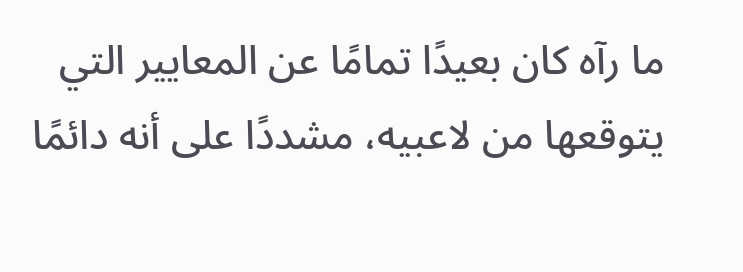ما رآه كان بعيدًا تمامًا عن المعايير التي يتوقعها من لاعبيه، مشددًا على أنه دائمًا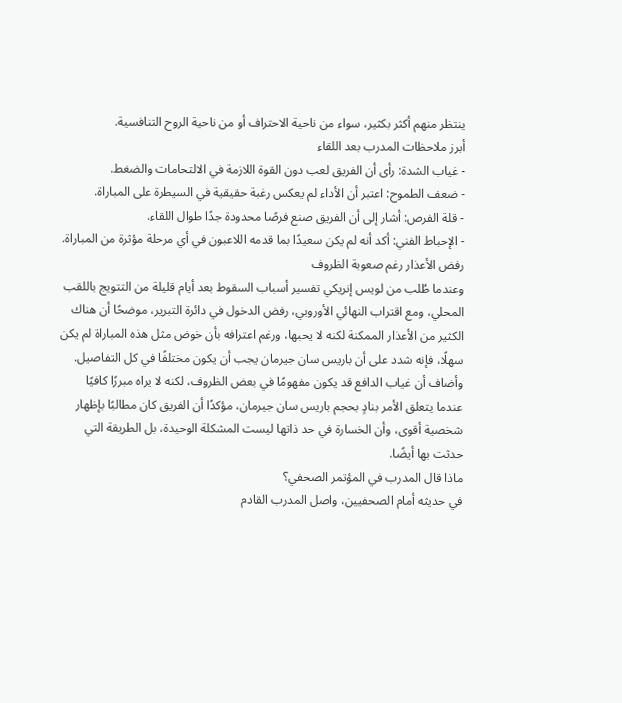ينتظر منهم أكثر بكثير، سواء من ناحية الاحتراف أو من ناحية الروح التنافسية.
أبرز ملاحظات المدرب بعد اللقاء
- غياب الشدة: رأى أن الفريق لعب دون القوة اللازمة في الالتحامات والضغط.
- ضعف الطموح: اعتبر أن الأداء لم يعكس رغبة حقيقية في السيطرة على المباراة.
- قلة الفرص: أشار إلى أن الفريق صنع فرصًا محدودة جدًا طوال اللقاء.
- الإحباط الفني: أكد أنه لم يكن سعيدًا بما قدمه اللاعبون في أي مرحلة مؤثرة من المباراة.
رفض الأعذار رغم صعوبة الظروف
وعندما طُلب من لويس إنريكي تفسير أسباب السقوط بعد أيام قليلة من التتويج باللقب المحلي، ومع اقتراب النهائي الأوروبي، رفض الدخول في دائرة التبرير، موضحًا أن هناك الكثير من الأعذار الممكنة لكنه لا يحبها، ورغم اعترافه بأن خوض مثل هذه المباراة لم يكن سهلًا، فإنه شدد على أن باريس سان جيرمان يجب أن يكون مختلفًا في كل التفاصيل.
وأضاف أن غياب الدافع قد يكون مفهومًا في بعض الظروف، لكنه لا يراه مبررًا كافيًا عندما يتعلق الأمر بنادٍ بحجم باريس سان جيرمان، مؤكدًا أن الفريق كان مطالبًا بإظهار شخصية أقوى، وأن الخسارة في حد ذاتها ليست المشكلة الوحيدة، بل الطريقة التي حدثت بها أيضًا.
ماذا قال المدرب في المؤتمر الصحفي؟
في حديثه أمام الصحفيين، واصل المدرب القادم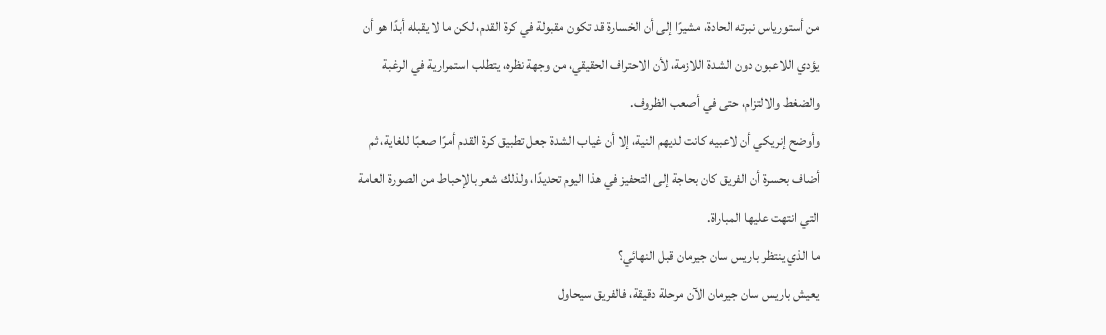من أستورياس نبرته الحادة، مشيرًا إلى أن الخسارة قد تكون مقبولة في كرة القدم، لكن ما لا يقبله أبدًا هو أن يؤدي اللاعبون دون الشدة اللازمة، لأن الاحتراف الحقيقي، من وجهة نظره، يتطلب استمرارية في الرغبة والضغط والالتزام، حتى في أصعب الظروف.
وأوضح إنريكي أن لاعبيه كانت لديهم النية، إلا أن غياب الشدة جعل تطبيق كرة القدم أمرًا صعبًا للغاية، ثم أضاف بحسرة أن الفريق كان بحاجة إلى التحفيز في هذا اليوم تحديدًا، ولذلك شعر بالإحباط من الصورة العامة التي انتهت عليها المباراة.
ما الذي ينتظر باريس سان جيرمان قبل النهائي؟
يعيش باريس سان جيرمان الآن مرحلة دقيقة، فالفريق سيحاول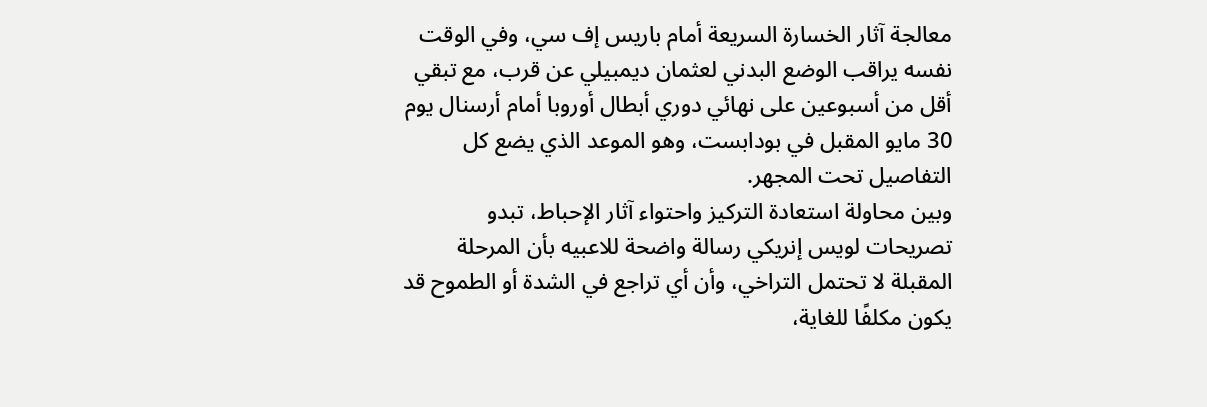معالجة آثار الخسارة السريعة أمام باريس إف سي، وفي الوقت نفسه يراقب الوضع البدني لعثمان ديمبيلي عن قرب، مع تبقي أقل من أسبوعين على نهائي دوري أبطال أوروبا أمام أرسنال يوم 30 مايو المقبل في بودابست، وهو الموعد الذي يضع كل التفاصيل تحت المجهر.
وبين محاولة استعادة التركيز واحتواء آثار الإحباط، تبدو تصريحات لويس إنريكي رسالة واضحة للاعبيه بأن المرحلة المقبلة لا تحتمل التراخي، وأن أي تراجع في الشدة أو الطموح قد يكون مكلفًا للغاية،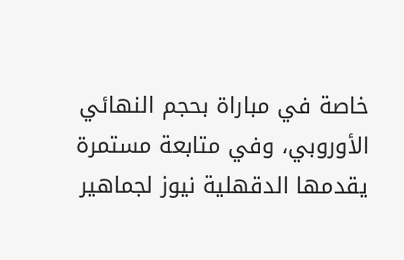خاصة في مباراة بحجم النهائي الأوروبي، وفي متابعة مستمرة يقدمها الدقهلية نيوز لجماهير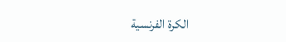الكرة الفرنسية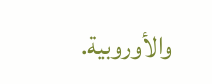والأوروبية.